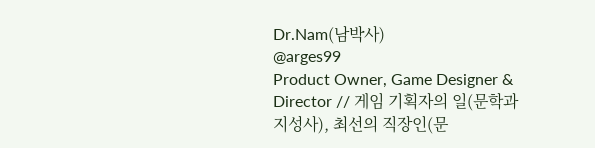Dr.Nam(남박사)
@arges99
Product Owner, Game Designer & Director // 게임 기획자의 일(문학과 지성사), 최선의 직장인(문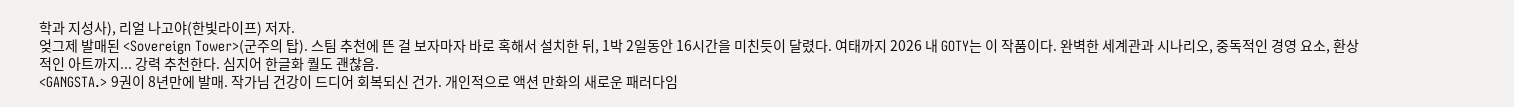학과 지성사), 리얼 나고야(한빛라이프) 저자.
엊그제 발매된 <Sovereign Tower>(군주의 탑). 스팀 추천에 뜬 걸 보자마자 바로 혹해서 설치한 뒤, 1박 2일동안 16시간을 미친듯이 달렸다. 여태까지 2026 내 GOTY는 이 작품이다. 완벽한 세계관과 시나리오, 중독적인 경영 요소, 환상적인 아트까지... 강력 추천한다. 심지어 한글화 퀄도 괜찮음.
<GANGSTA.> 9권이 8년만에 발매. 작가님 건강이 드디어 회복되신 건가. 개인적으로 액션 만화의 새로운 패러다임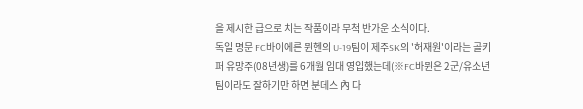을 제시한 급으로 치는 작품이라 무척 반가운 소식이다.
독일 명문 FC바이에른 뮌헨의 U-19팀이 제주SK의 '허재원'이라는 골키퍼 유망주(08년생)를 6개월 임대 영입했는데(※FC바뮌은 2군/유소년 팀이라도 잘하기만 하면 분데스 內 다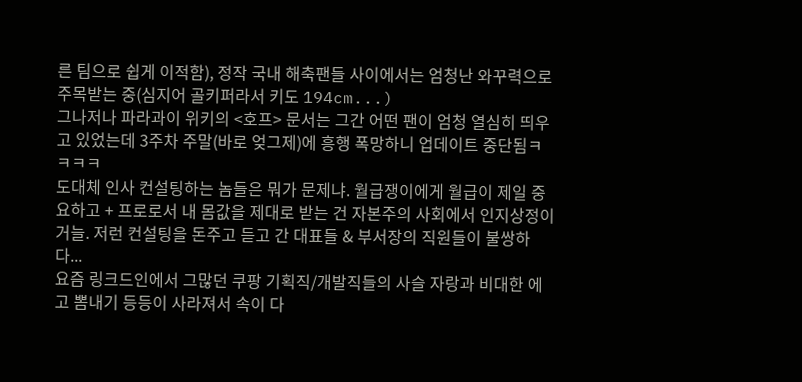른 팀으로 쉽게 이적함), 정작 국내 해축팬들 사이에서는 엄청난 와꾸력으로 주목받는 중(심지어 골키퍼라서 키도 194cm...)
그나저나 파라과이 위키의 <호프> 문서는 그간 어떤 팬이 엄청 열심히 띄우고 있었는데 3주차 주말(바로 엊그제)에 흥행 폭망하니 업데이트 중단됨ㅋㅋㅋㅋ
도대체 인사 컨설팅하는 놈들은 뭐가 문제냐. 월급쟁이에게 월급이 제일 중요하고 + 프로로서 내 몸값을 제대로 받는 건 자본주의 사회에서 인지상정이거늘. 저런 컨설팅을 돈주고 듣고 간 대표들 & 부서장의 직원들이 불쌍하다...
요즘 링크드인에서 그많던 쿠팡 기획직/개발직들의 사슬 자랑과 비대한 에고 뽐내기 등등이 사라져서 속이 다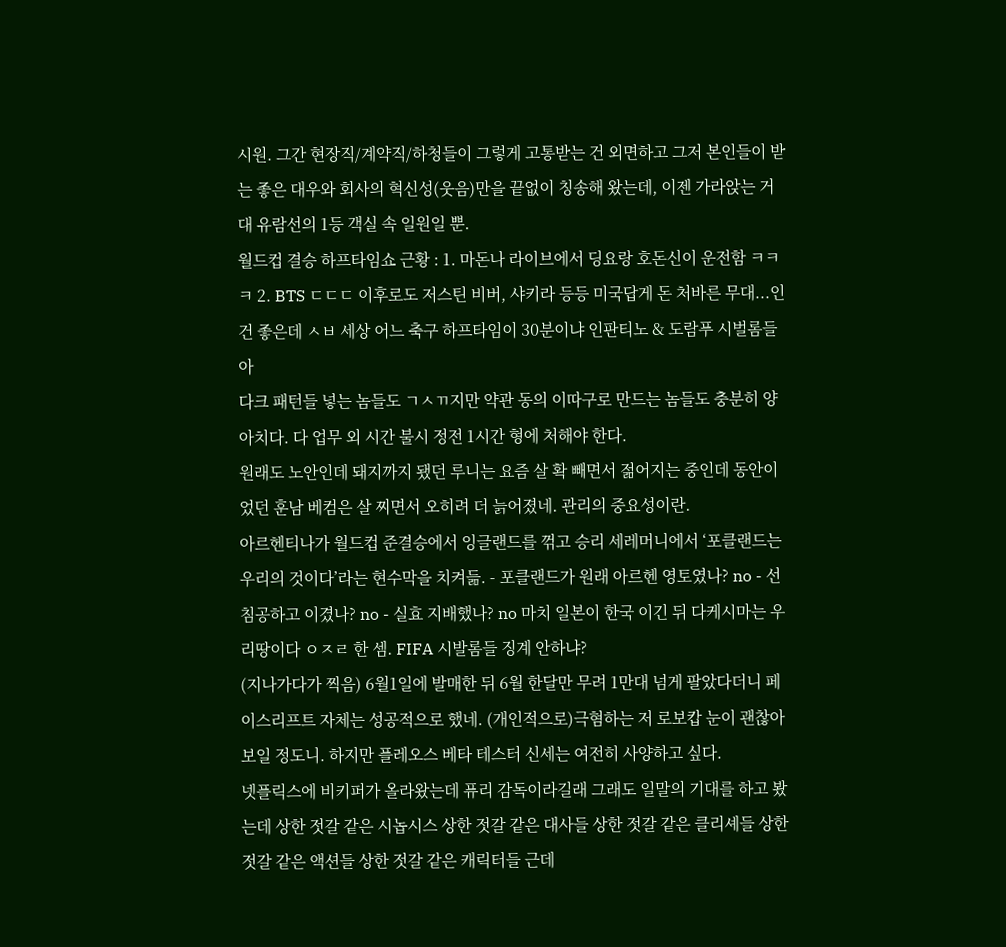시원. 그간 현장직/계약직/하청들이 그렇게 고통받는 건 외면하고 그저 본인들이 받는 좋은 대우와 회사의 혁신성(웃음)만을 끝없이 칭송해 왔는데, 이젠 가라앉는 거대 유람선의 1등 객실 속 일원일 뿐.
월드컵 결승 하프타임쇼 근황 : 1. 마돈나 라이브에서 딩요랑 호돈신이 운전함 ㅋㅋㅋ 2. BTS ㄷㄷㄷ 이후로도 저스틴 비버, 샤키라 등등 미국답게 돈 처바른 무대...인 건 좋은데 ㅅㅂ 세상 어느 축구 하프타임이 30분이냐 인판티노 & 도람푸 시벌롬들아
다크 패턴들 넣는 놈들도 ㄱㅅㄲ지만 약관 동의 이따구로 만드는 놈들도 충분히 양아치다. 다 업무 외 시간 불시 정전 1시간 형에 처해야 한다.
원래도 노안인데 돼지까지 됐던 루니는 요즘 살 확 빼면서 젊어지는 중인데 동안이었던 훈남 베컴은 살 찌면서 오히려 더 늙어졌네. 관리의 중요성이란.
아르헨티나가 월드컵 준결승에서 잉글랜드를 꺾고 승리 세레머니에서 ‘포클랜드는 우리의 것이다’라는 현수막을 치켜듦. - 포클랜드가 원래 아르헨 영토였나? no - 선침공하고 이겼나? no - 실효 지배했나? no 마치 일본이 한국 이긴 뒤 다케시마는 우리땅이다 ㅇㅈㄹ 한 셈. FIFA 시발롬들 징계 안하냐?
(지나가다가 찍음) 6월1일에 발매한 뒤 6월 한달만 무려 1만대 넘게 팔았다더니 페이스리프트 자체는 성공적으로 했네. (개인적으로)극혐하는 저 로보캅 눈이 괜찮아보일 정도니. 하지만 플레오스 베타 테스터 신세는 여전히 사양하고 싶다.
넷플릭스에 비키퍼가 올라왔는데 퓨리 감독이라길래 그래도 일말의 기대를 하고 봤는데 상한 젓갈 같은 시놉시스 상한 젓갈 같은 대사들 상한 젓갈 같은 클리셰들 상한 젓갈 같은 액션들 상한 젓갈 같은 캐릭터들 근데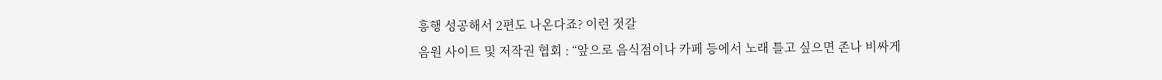흥행 성공해서 2편도 나온다죠? 이런 젓갈
음원 사이트 및 저작권 협회 : “앞으로 음식점이나 카페 등에서 노래 틀고 싶으면 존나 비싸게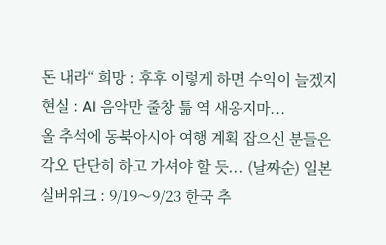돈 내라“ 희망 : 후후 이렇게 하면 수익이 늘겠지 현실 : AI 음악만 줄창 틂 역 새옹지마...
올 추석에 동북아시아 여행 계획 잡으신 분들은 각오 단단히 하고 가셔야 할 듯... (날짜순) 일본 실버위크 : 9/19〜9/23 한국 추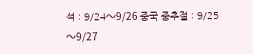석 : 9/24〜9/26 중국 중추절 : 9/25〜9/27